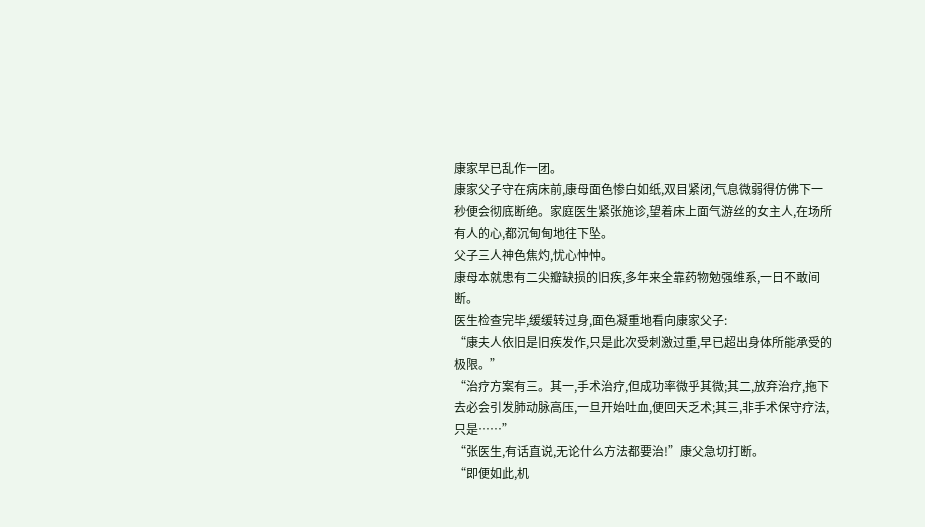康家早已乱作一团。
康家父子守在病床前,康母面色惨白如纸,双目紧闭,气息微弱得仿佛下一秒便会彻底断绝。家庭医生紧张施诊,望着床上面气游丝的女主人,在场所有人的心,都沉甸甸地往下坠。
父子三人神色焦灼,忧心忡忡。
康母本就患有二尖瓣缺损的旧疾,多年来全靠药物勉强维系,一日不敢间断。
医生检查完毕,缓缓转过身,面色凝重地看向康家父子:
“康夫人依旧是旧疾发作,只是此次受刺激过重,早已超出身体所能承受的极限。”
“治疗方案有三。其一,手术治疗,但成功率微乎其微;其二,放弃治疗,拖下去必会引发肺动脉高压,一旦开始吐血,便回天乏术;其三,非手术保守疗法,只是……”
“张医生,有话直说,无论什么方法都要治!”康父急切打断。
“即便如此,机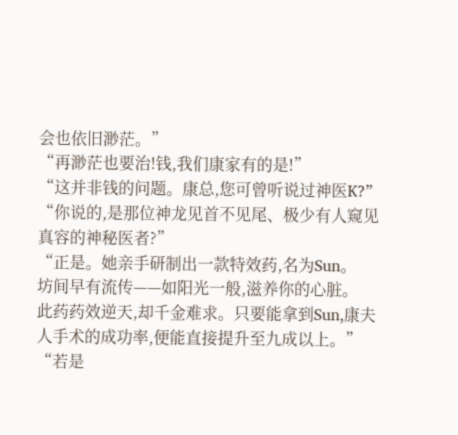会也依旧渺茫。”
“再渺茫也要治!钱,我们康家有的是!”
“这并非钱的问题。康总,您可曾听说过神医K?”
“你说的,是那位神龙见首不见尾、极少有人窥见真容的神秘医者?”
“正是。她亲手研制出一款特效药,名为Sun。
坊间早有流传——如阳光一般,滋养你的心脏。
此药药效逆天,却千金难求。只要能拿到Sun,康夫人手术的成功率,便能直接提升至九成以上。”
“若是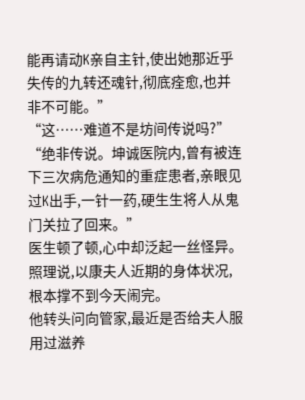能再请动K亲自主针,使出她那近乎失传的九转还魂针,彻底痊愈,也并非不可能。”
“这……难道不是坊间传说吗?”
“绝非传说。坤诚医院内,曾有被连下三次病危通知的重症患者,亲眼见过K出手,一针一药,硬生生将人从鬼门关拉了回来。”
医生顿了顿,心中却泛起一丝怪异。
照理说,以康夫人近期的身体状况,根本撑不到今天闹完。
他转头问向管家,最近是否给夫人服用过滋养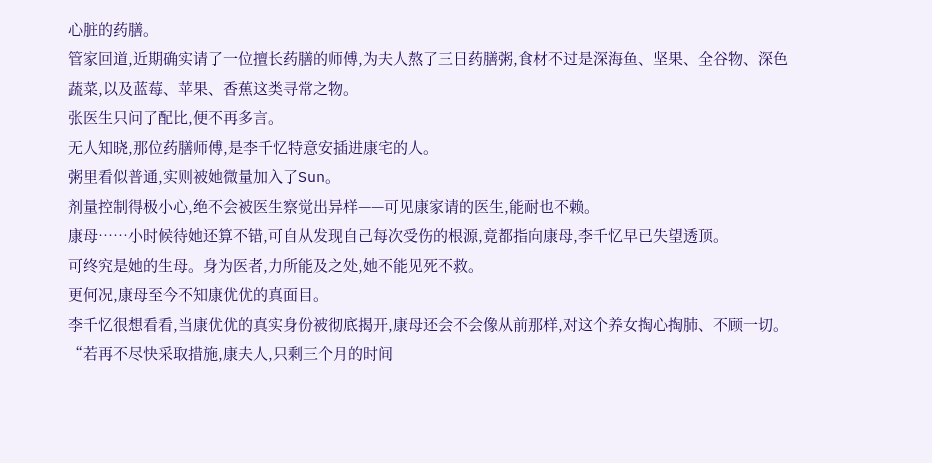心脏的药膳。
管家回道,近期确实请了一位擅长药膳的师傅,为夫人熬了三日药膳粥,食材不过是深海鱼、坚果、全谷物、深色蔬菜,以及蓝莓、苹果、香蕉这类寻常之物。
张医生只问了配比,便不再多言。
无人知晓,那位药膳师傅,是李千忆特意安插进康宅的人。
粥里看似普通,实则被她微量加入了Sun。
剂量控制得极小心,绝不会被医生察觉出异样——可见康家请的医生,能耐也不赖。
康母……小时候待她还算不错,可自从发现自己每次受伤的根源,竟都指向康母,李千忆早已失望透顶。
可终究是她的生母。身为医者,力所能及之处,她不能见死不救。
更何况,康母至今不知康优优的真面目。
李千忆很想看看,当康优优的真实身份被彻底揭开,康母还会不会像从前那样,对这个养女掏心掏肺、不顾一切。
“若再不尽快采取措施,康夫人,只剩三个月的时间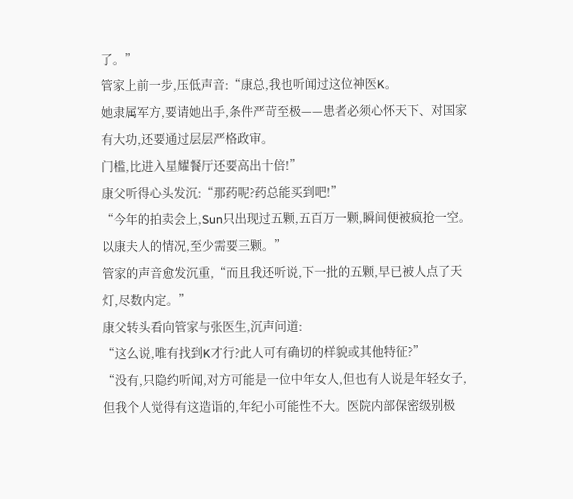了。”
管家上前一步,压低声音:“康总,我也听闻过这位神医K。
她隶属军方,要请她出手,条件严苛至极——患者必须心怀天下、对国家有大功,还要通过层层严格政审。
门槛,比进入星耀餐厅还要高出十倍!”
康父听得心头发沉:“那药呢?药总能买到吧!”
“今年的拍卖会上,Sun只出现过五颗,五百万一颗,瞬间便被疯抢一空。以康夫人的情况,至少需要三颗。”
管家的声音愈发沉重,“而且我还听说,下一批的五颗,早已被人点了天灯,尽数内定。”
康父转头看向管家与张医生,沉声问道:
“这么说,唯有找到K才行?此人可有确切的样貌或其他特征?”
“没有,只隐约听闻,对方可能是一位中年女人,但也有人说是年轻女子,但我个人觉得有这造诣的,年纪小可能性不大。医院内部保密级别极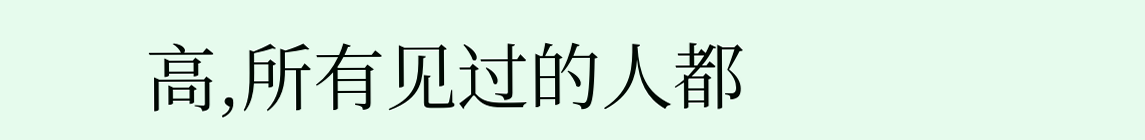高,所有见过的人都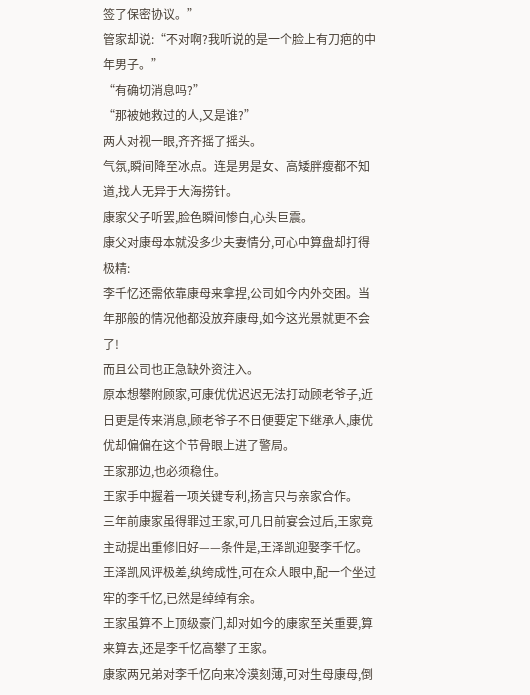签了保密协议。”
管家却说:“不对啊?我听说的是一个脸上有刀疤的中年男子。”
“有确切消息吗?”
“那被她救过的人,又是谁?”
两人对视一眼,齐齐摇了摇头。
气氛,瞬间降至冰点。连是男是女、高矮胖瘦都不知道,找人无异于大海捞针。
康家父子听罢,脸色瞬间惨白,心头巨震。
康父对康母本就没多少夫妻情分,可心中算盘却打得极精:
李千忆还需依靠康母来拿捏,公司如今内外交困。当年那般的情况他都没放弃康母,如今这光景就更不会了!
而且公司也正急缺外资注入。
原本想攀附顾家,可康优优迟迟无法打动顾老爷子,近日更是传来消息,顾老爷子不日便要定下继承人,康优优却偏偏在这个节骨眼上进了警局。
王家那边,也必须稳住。
王家手中握着一项关键专利,扬言只与亲家合作。
三年前康家虽得罪过王家,可几日前宴会过后,王家竟主动提出重修旧好——条件是,王泽凯迎娶李千忆。
王泽凯风评极差,纨绔成性,可在众人眼中,配一个坐过牢的李千忆,已然是绰绰有余。
王家虽算不上顶级豪门,却对如今的康家至关重要,算来算去,还是李千忆高攀了王家。
康家两兄弟对李千忆向来冷漠刻薄,可对生母康母,倒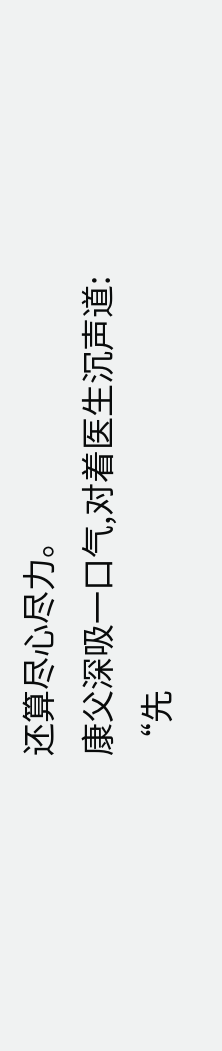还算尽心尽力。
康父深吸一口气,对着医生沉声道:
“先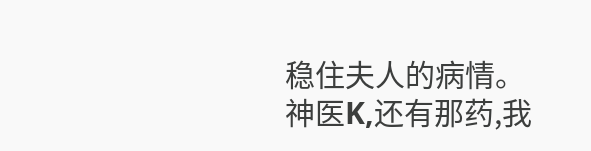稳住夫人的病情。神医K,还有那药,我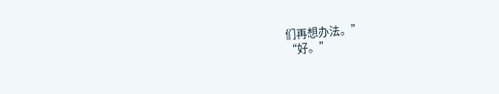们再想办法。”
“好。”